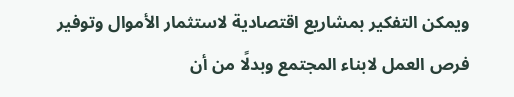ويمكن التفكير بمشاريع اقتصادية لاستثمار الأموال وتوفير فرص العمل لابناء المجتمع وبدلًا من أن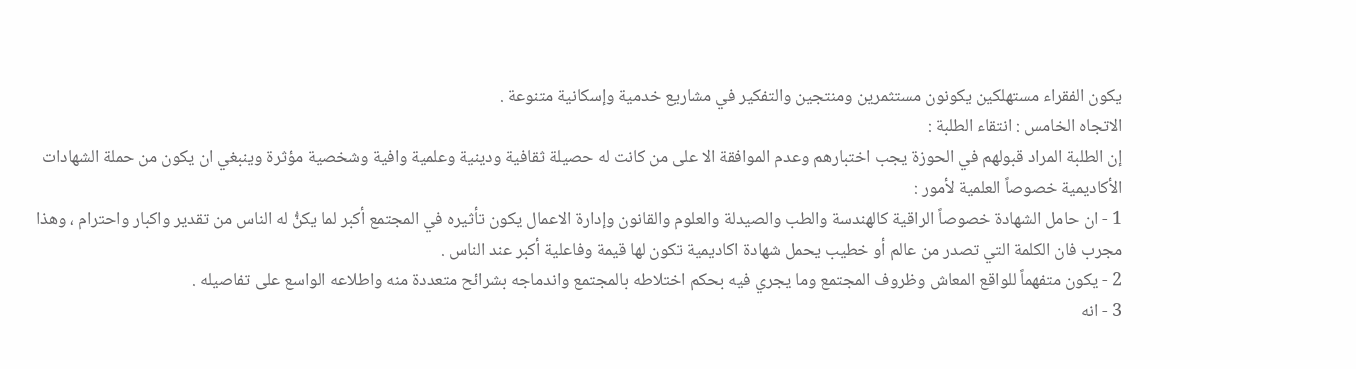يكون الفقراء مستهلكين يكونون مستثمرين ومنتجين والتفكير في مشاريع خدمية وإسكانية متنوعة .
الاتجاه الخامس : انتقاء الطلبة :
إن الطلبة المراد قبولهم في الحوزة يجب اختبارهم وعدم الموافقة الا على من كانت له حصيلة ثقافية ودينية وعلمية وافية وشخصية مؤثرة وينبغي ان يكون من حملة الشهادات الأكاديمية خصوصاً العلمية لأمور :
1 - ان حامل الشهادة خصوصاً الراقية كالهندسة والطب والصيدلة والعلوم والقانون وإدارة الاعمال يكون تأثيره في المجتمع أكبر لما يكنُّ له الناس من تقدير واكبار واحترام ، وهذا مجرب فان الكلمة التي تصدر من عالم أو خطيب يحمل شهادة اكاديمية تكون لها قيمة وفاعلية أكبر عند الناس .
2 - يكون متفهماً للواقع المعاش وظروف المجتمع وما يجري فيه بحكم اختلاطه بالمجتمع واندماجه بشرائح متعددة منه واطلاعه الواسع على تفاصيله .
3 - انه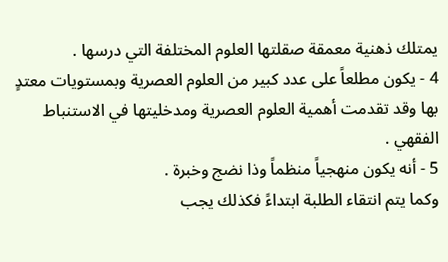يمتلك ذهنية معمقة صقلتها العلوم المختلفة التي درسها .
4 - يكون مطلعاً على عدد كبير من العلوم العصرية وبمستويات معتدٍ بها وقد تقدمت أهمية العلوم العصرية ومدخليتها في الاستنباط الفقهي .
5 - أنه يكون منهجياً منظماً وذا نضج وخبرة .
وكما يتم انتقاء الطلبة ابتداءً فكذلك يجب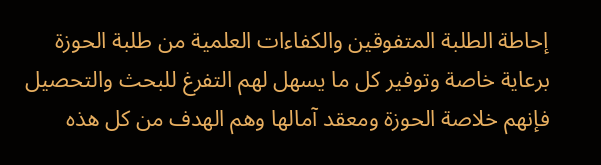إحاطة الطلبة المتفوقين والكفاءات العلمية من طلبة الحوزة برعاية خاصة وتوفير كل ما يسهل لهم التفرغ للبحث والتحصيل فإنهم خلاصة الحوزة ومعقد آمالها وهم الهدف من كل هذه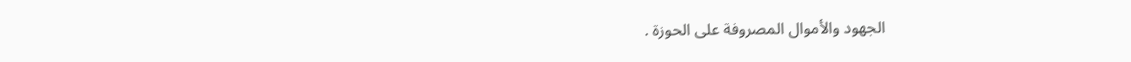الجهود والأموال المصروفة على الحوزة .